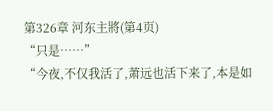第326章 河东主將(第4页)
“只是……”
“今夜,不仅我活了,萧远也活下来了,本是如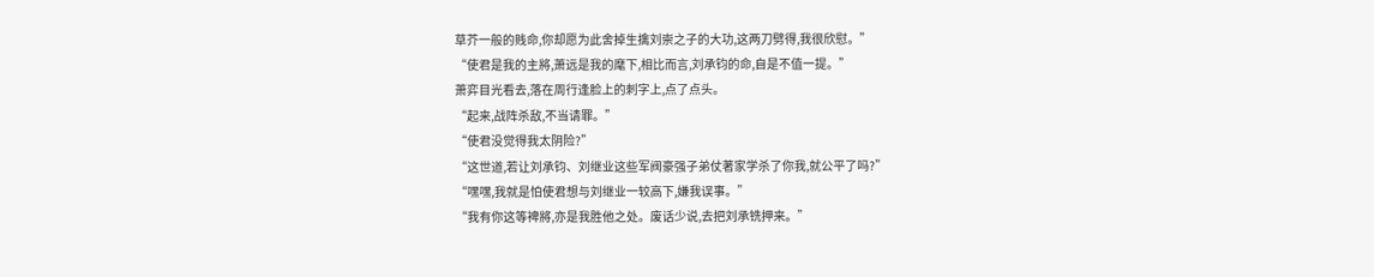草芥一般的贱命,你却愿为此舍掉生擒刘崇之子的大功,这两刀劈得,我很欣慰。”
“使君是我的主將,萧远是我的麾下,相比而言,刘承钧的命,自是不值一提。”
萧弈目光看去,落在周行逢脸上的刺字上,点了点头。
“起来,战阵杀敌,不当请罪。”
“使君没觉得我太阴险?”
“这世道,若让刘承钧、刘继业这些军阀豪强子弟仗著家学杀了你我,就公平了吗?”
“嘿嘿,我就是怕使君想与刘继业一较高下,嫌我误事。”
“我有你这等裨將,亦是我胜他之处。废话少说,去把刘承铣押来。”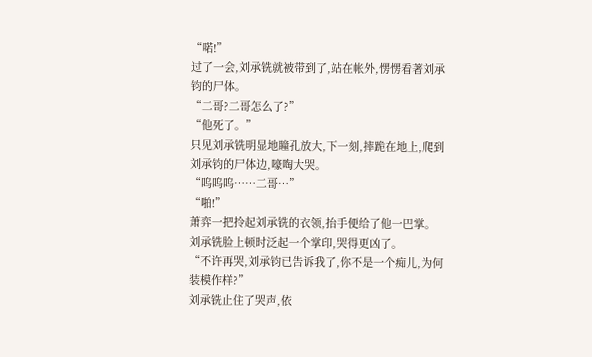“喏!”
过了一会,刘承铣就被带到了,站在帐外,愣愣看著刘承钧的尸体。
“二哥?二哥怎么了?”
“他死了。”
只见刘承铣明显地瞳孔放大,下一刻,摔跪在地上,爬到刘承钧的尸体边,嚎啕大哭。
“呜呜呜……二哥…”
“啪!”
萧弈一把拎起刘承铣的衣领,抬手便给了他一巴掌。
刘承铣脸上顿时泛起一个掌印,哭得更凶了。
“不许再哭,刘承钧已告诉我了,你不是一个痴儿,为何装模作样?”
刘承铣止住了哭声,依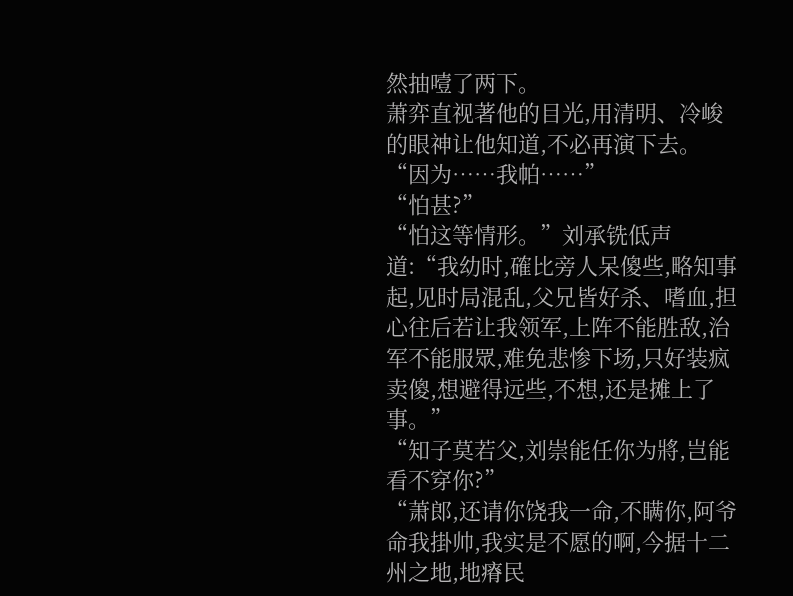然抽噎了两下。
萧弈直视著他的目光,用清明、冷峻的眼神让他知道,不必再演下去。
“因为……我帕……”
“怕甚?”
“怕这等情形。”刘承铣低声道:“我幼时,確比旁人呆傻些,略知事起,见时局混乱,父兄皆好杀、嗜血,担心往后若让我领军,上阵不能胜敌,治军不能服眾,难免悲惨下场,只好装疯卖傻,想避得远些,不想,还是摊上了事。”
“知子莫若父,刘崇能任你为將,岂能看不穿你?”
“萧郎,还请你饶我一命,不瞒你,阿爷命我掛帅,我实是不愿的啊,今据十二州之地,地瘠民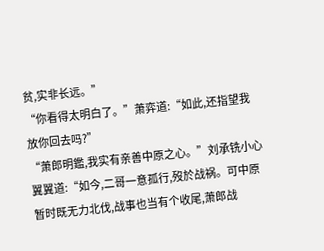贫,实非长远。”
“你看得太明白了。”萧弈道:“如此,还指望我放你回去吗?”
“萧郎明鑑,我实有亲善中原之心。”刘承铣小心翼翼道:“如今,二哥一意孤行,歿於战祸。可中原暂时既无力北伐,战事也当有个收尾,萧郎战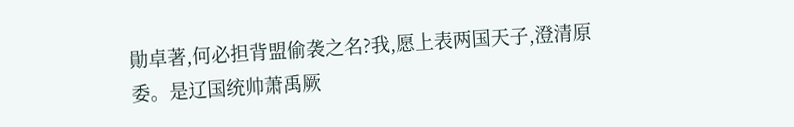勛卓著,何必担背盟偷袭之名?我,愿上表两国天子,澄清原委。是辽国统帅萧禹厥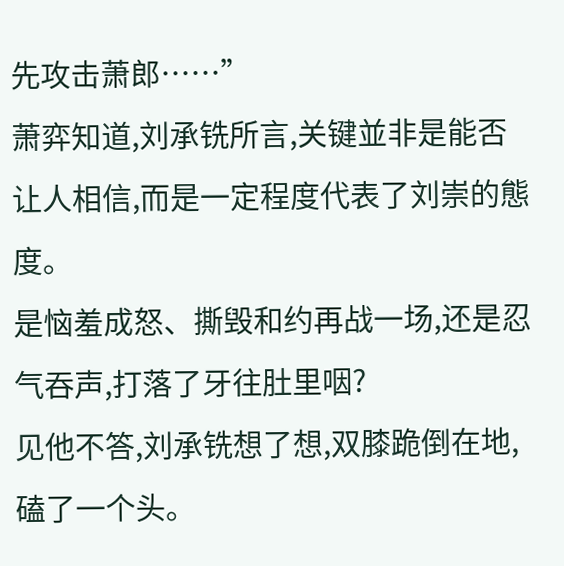先攻击萧郎……”
萧弈知道,刘承铣所言,关键並非是能否让人相信,而是一定程度代表了刘崇的態度。
是恼羞成怒、撕毁和约再战一场,还是忍气吞声,打落了牙往肚里咽?
见他不答,刘承铣想了想,双膝跪倒在地,磕了一个头。